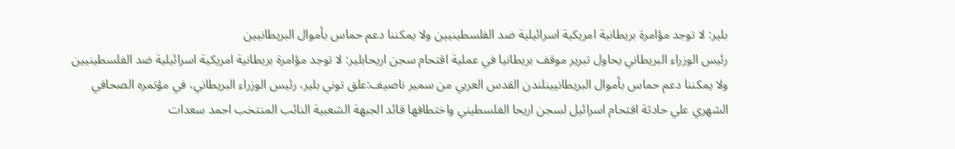بلير: لا توجد مؤامرة بريطانية امريكية اسرائيلية ضد الفلسطينيين ولا يمكننا دعم حماس بأموال البريطانيين
رئيس الوزراء البريطاني يحاول تبرير موقف بريطانيا في عملية اقتحام سجن اريحابلير: لا توجد مؤامرة بريطانية امريكية اسرائيلية ضد الفلسطينيين ولا يمكننا دعم حماس بأموال البريطانيينلندن القدس العربي من سمير ناصيف:علق توني بلير، رئيس الوزراء البريطاني، في مؤتمره الصحافي الشهري علي حادثة اقتحام اسرائيل لسجن اريحا الفلسطيني واختطافها قائد الجبهة الشعبية النائب المنتخب احمد سعدات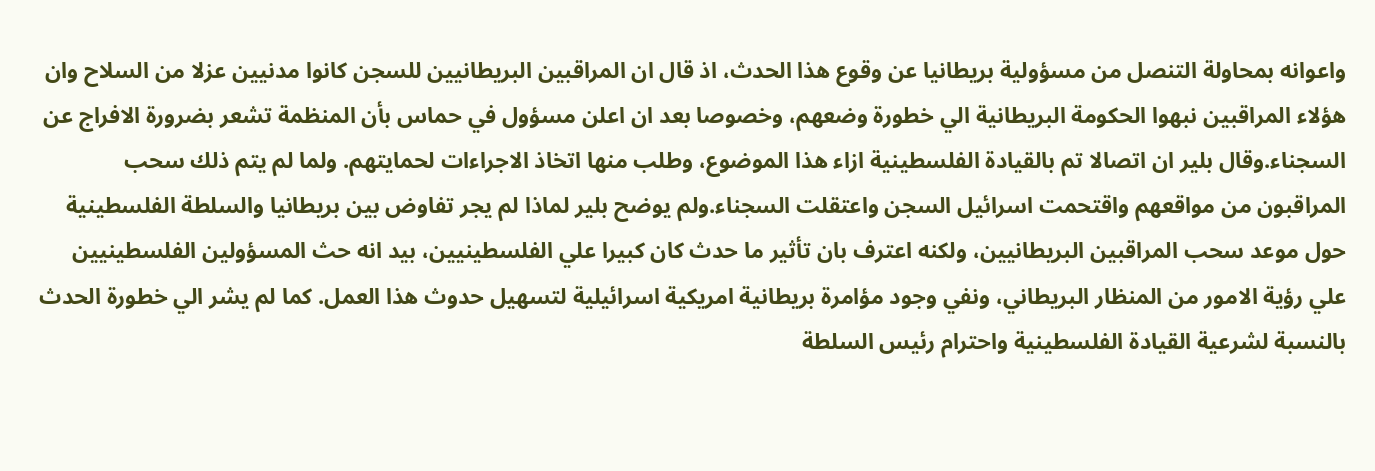واعوانه بمحاولة التنصل من مسؤولية بريطانيا عن وقوع هذا الحدث، اذ قال ان المراقبين البريطانيين للسجن كانوا مدنيين عزلا من السلاح وان هؤلاء المراقبين نبهوا الحكومة البريطانية الي خطورة وضعهم، وخصوصا بعد ان اعلن مسؤول في حماس بأن المنظمة تشعر بضرورة الافراج عن السجناء.وقال بلير ان اتصالا تم بالقيادة الفلسطينية ازاء هذا الموضوع، وطلب منها اتخاذ الاجراءات لحمايتهم. ولما لم يتم ذلك سحب المراقبون من مواقعهم واقتحمت اسرائيل السجن واعتقلت السجناء.ولم يوضح بلير لماذا لم يجر تفاوض بين بريطانيا والسلطة الفلسطينية حول موعد سحب المراقبين البريطانيين، ولكنه اعترف بان تأثير ما حدث كان كبيرا علي الفلسطينيين، بيد انه حث المسؤولين الفلسطينيين علي رؤية الامور من المنظار البريطاني، ونفي وجود مؤامرة بريطانية امريكية اسرائيلية لتسهيل حدوث هذا العمل. كما لم يشر الي خطورة الحدث بالنسبة لشرعية القيادة الفلسطينية واحترام رئيس السلطة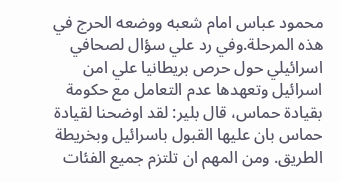محمود عباس امام شعبه ووضعه الحرج في هذه المرحلة.وفي رد علي سؤال لصحافي اسرائيلي حول حرص بريطانيا علي امن اسرائيل وتعهدها عدم التعامل مع حكومة بقيادة حماس، قال بلير: لقد اوضحنا لقيادة حماس بان عليها القبول باسرائيل وبخريطة الطريق. ومن المهم ان تلتزم جميع الفئات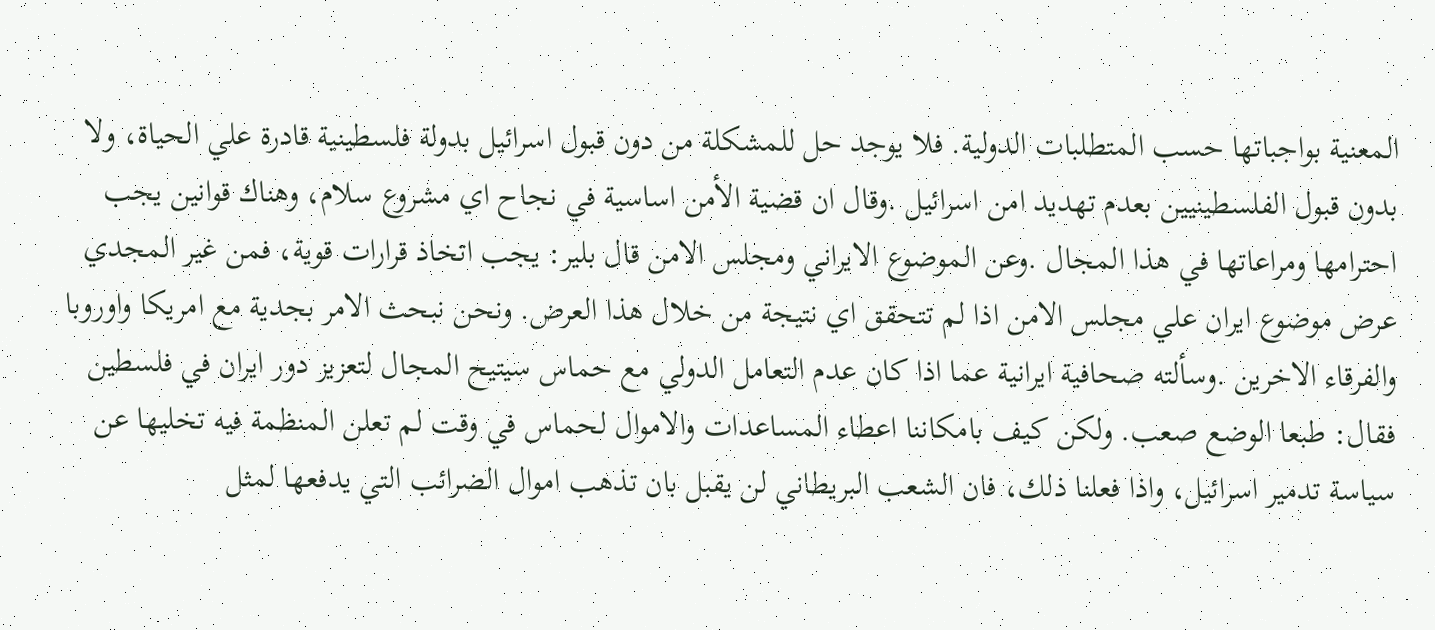المعنية بواجباتها حسب المتطلبات الدولية. فلا يوجد حل للمشكلة من دون قبول اسرائيل بدولة فلسطينية قادرة علي الحياة، ولا بدون قبول الفلسطينيين بعدم تهديد امن اسرائيل .وقال ان قضية الأمن اساسية في نجاح اي مشروع سلام، وهناك قوانين يجب احترامها ومراعاتها في هذا المجال .وعن الموضوع الايراني ومجلس الامن قال بلير: يجب اتخاذ قرارات قوية، فمن غير المجدي عرض موضوع ايران علي مجلس الامن اذا لم تتحقق اي نتيجة من خلال هذا العرض. ونحن نبحث الامر بجدية مع امريكا واوروبا والفرقاء الاخرين .وسألته صحافية ايرانية عما اذا كان عدم التعامل الدولي مع حماس سيتيح المجال لتعزيز دور ايران في فلسطين فقال: طبعا الوضع صعب. ولكن كيف بامكاننا اعطاء المساعدات والاموال لحماس في وقت لم تعلن المنظمة فيه تخليها عن سياسة تدمير اسرائيل، واذا فعلنا ذلك، فان الشعب البريطاني لن يقبل بان تذهب اموال الضرائب التي يدفعها لمثل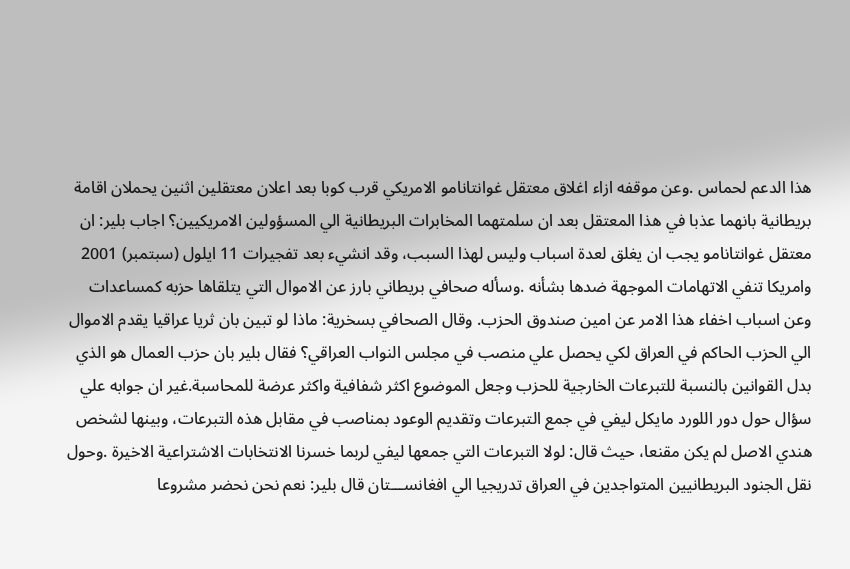هذا الدعم لحماس .وعن موقفه ازاء اغلاق معتقل غوانتانامو الامريكي قرب كوبا بعد اعلان معتقلين اثنين يحملان اقامة بريطانية بانهما عذبا في هذا المعتقل بعد ان سلمتهما المخابرات البريطانية الي المسؤولين الامريكيين؟ اجاب بلير: ان معتقل غوانتانامو يجب ان يغلق لعدة اسباب وليس لهذا السبب، وقد انشيء بعد تفجيرات 11 ايلول (سبتمبر) 2001 وامريكا تنفي الاتهامات الموجهة ضدها بشأنه .وسأله صحافي بريطاني بارز عن الاموال التي يتلقاها حزبه كمساعدات وعن اسباب اخفاء هذا الامر عن امين صندوق الحزب. وقال الصحافي بسخرية: ماذا لو تبين بان ثريا عراقيا يقدم الاموال الي الحزب الحاكم في العراق لكي يحصل علي منصب في مجلس النواب العراقي؟ فقال بلير بان حزب العمال هو الذي بدل القوانين بالنسبة للتبرعات الخارجية للحزب وجعل الموضوع اكثر شفافية واكثر عرضة للمحاسبة.غير ان جوابه علي سؤال حول دور اللورد مايكل ليفي في جمع التبرعات وتقديم الوعود بمناصب في مقابل هذه التبرعات، وبينها لشخص هندي الاصل لم يكن مقنعا، حيث قال: لولا التبرعات التي جمعها ليفي لربما خسرنا الانتخابات الاشتراعية الاخيرة .وحول نقل الجنود البريطانيين المتواجدين في العراق تدريجيا الي افغانســـتان قال بلير: نعم نحن نحضر مشروعا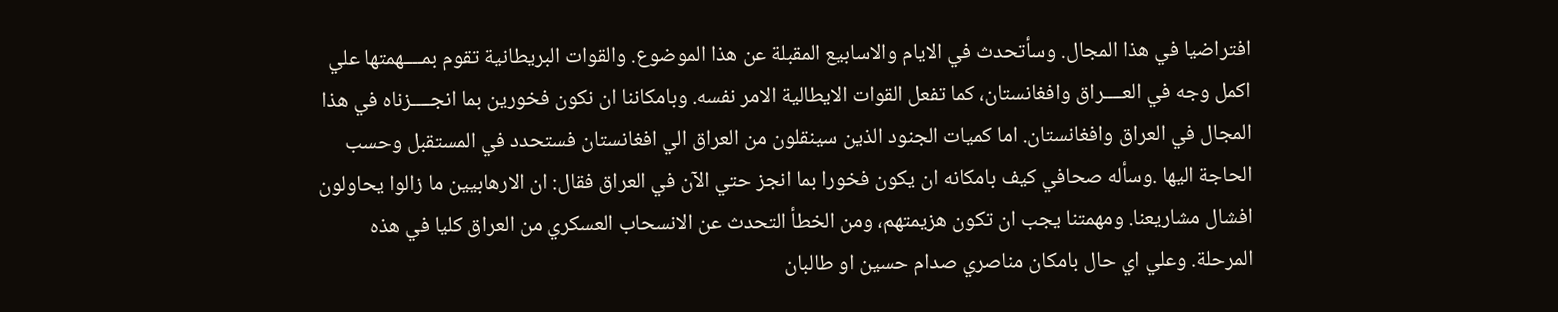افتراضيا في هذا المجال. وسأتحدث في الايام والاسابيع المقبلة عن هذا الموضوع. والقوات البريطانية تقوم بمــــهمتها علي اكمل وجه في العــــراق وافغانستان، كما تفعل القوات الايطالية الامر نفسه. وبامكاننا ان نكون فخورين بما انجــــزناه في هذا المجال في العراق وافغانستان. اما كميات الجنود الذين سينقلون من العراق الي افغانستان فستحدد في المستقبل وحسب الحاجة اليها .وسأله صحافي كيف بامكانه ان يكون فخورا بما انجز حتي الآن في العراق فقال: ان الارهابيين ما زالوا يحاولون افشال مشاريعنا. ومهمتنا يجب ان تكون هزيمتهم، ومن الخطأ التحدث عن الانسحاب العسكري من العراق كليا في هذه المرحلة. وعلي اي حال بامكان مناصري صدام حسين او طالبان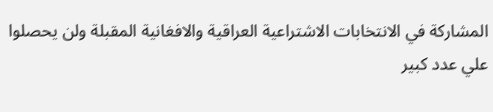المشاركة في الانتخابات الاشتراعية العراقية والافغانية المقبلة ولن يحصلوا علي عدد كبير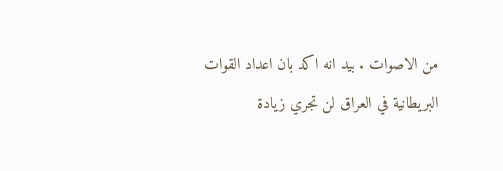من الاصوات . بيد انه اكد بان اعداد القوات البريطانية في العراق لن تجري زيادة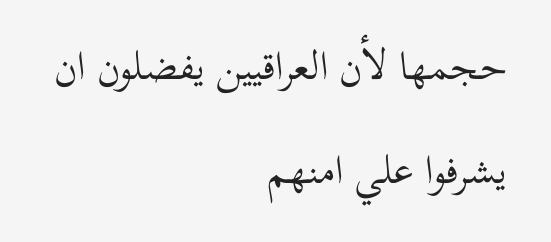حجمها لأن العراقيين يفضلون ان يشرفوا علي امنهم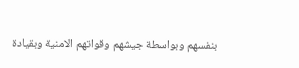بنفسهم وبواسطة جيشهم وقواتهم الامنية وبقيادة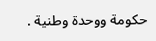حكومة ووحدة وطنية .